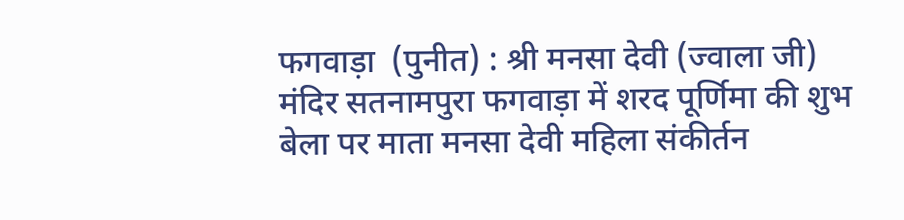फगवाड़ा  (पुनीत) : श्री मनसा देवी (ज्वाला जी) मंदिर सतनामपुरा फगवाड़ा में शरद पूर्णिमा की शुभ बेला पर माता मनसा देवी महिला संकीर्तन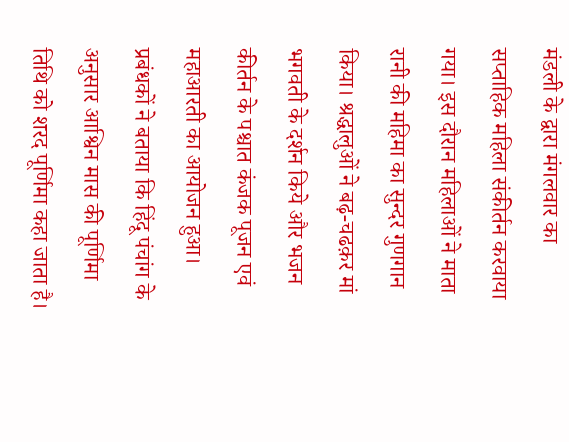मंडली के द्वारा मंगलवार का सप्ताहिक महिला संकीर्तन करवाया गया। इस दौरान महिलाओं ने माता रानी की महिमा का सुन्दर गुणगान किया। श्रद्धालुओं ने बढ़-चढक़र मां भगवती के दर्शन किये और भजन कीर्तन के पश्चात कंजक पूजन एवं महाआरती का आयोजन हुआ। प्रबंधकों ने बताया कि हिंदू पंचांग के अनुसार आश्विन मास की पूर्णिमा तिथि को शरद पूर्णिमा कहा जाता है।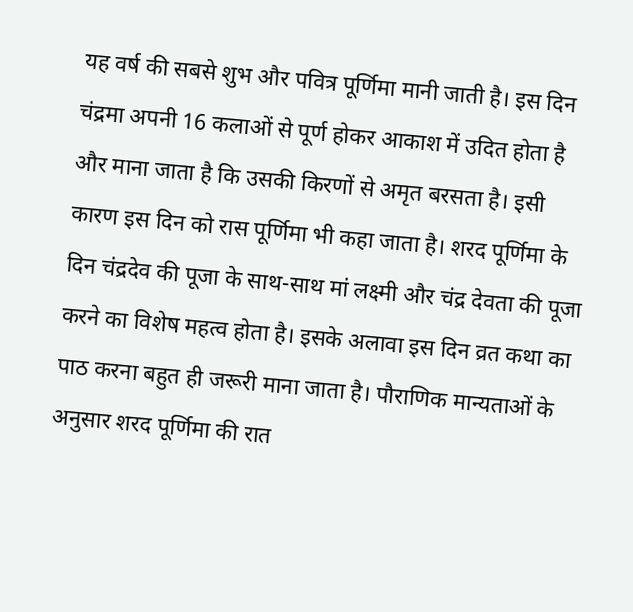यह वर्ष की सबसे शुभ और पवित्र पूर्णिमा मानी जाती है। इस दिन चंद्रमा अपनी 16 कलाओं से पूर्ण होकर आकाश में उदित होता है और माना जाता है कि उसकी किरणों से अमृत बरसता है। इसी कारण इस दिन को रास पूर्णिमा भी कहा जाता है। शरद पूर्णिमा के दिन चंद्रदेव की पूजा के साथ-साथ मां लक्ष्मी और चंद्र देवता की पूजा करने का विशेष महत्व होता है। इसके अलावा इस दिन व्रत कथा का पाठ करना बहुत ही जरूरी माना जाता है। पौराणिक मान्यताओं के अनुसार शरद पूर्णिमा की रात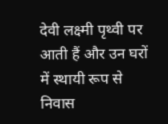देवी लक्ष्मी पृथ्वी पर आती हैं और उन घरों में स्थायी रूप से निवास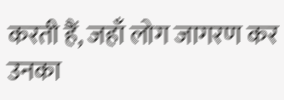करती हैं, जहाँ लोग जागरण कर उनका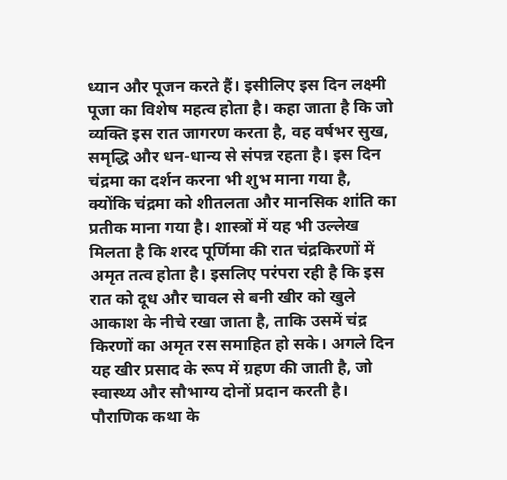ध्यान और पूजन करते हैं। इसीलिए इस दिन लक्ष्मी पूजा का विशेष महत्व होता है। कहा जाता है कि जो व्यक्ति इस रात जागरण करता है, वह वर्षभर सुख, समृद्धि और धन-धान्य से संपन्न रहता है। इस दिन चंद्रमा का दर्शन करना भी शुभ माना गया है, क्योंकि चंद्रमा को शीतलता और मानसिक शांति का प्रतीक माना गया है। शास्त्रों में यह भी उल्लेख मिलता है कि शरद पूर्णिमा की रात चंद्रकिरणों में अमृत तत्व होता है। इसलिए परंपरा रही है कि इस रात को दूध और चावल से बनी खीर को खुले आकाश के नीचे रखा जाता है, ताकि उसमें चंद्र किरणों का अमृत रस समाहित हो सके। अगले दिन यह खीर प्रसाद के रूप में ग्रहण की जाती है, जो स्वास्थ्य और सौभाग्य दोनों प्रदान करती है। पौराणिक कथा के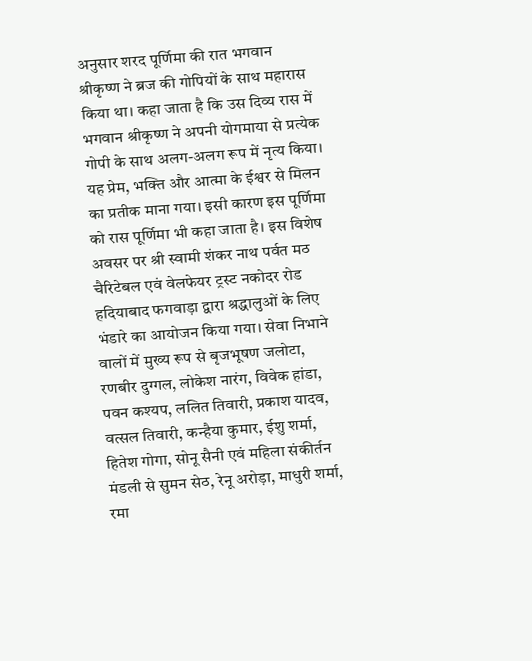अनुसार शरद पूर्णिमा की रात भगवान श्रीकृष्ण ने ब्रज की गोपियों के साथ महारास किया था। कहा जाता है कि उस दिव्य रास में भगवान श्रीकृष्ण ने अपनी योगमाया से प्रत्येक गोपी के साथ अलग-अलग रूप में नृत्य किया। यह प्रेम, भक्ति और आत्मा के ईश्वर से मिलन का प्रतीक माना गया। इसी कारण इस पूर्णिमा को रास पूर्णिमा भी कहा जाता है। इस विशेष अवसर पर श्री स्वामी शंकर नाथ पर्वत मठ चैरिटेबल एवं वेलफेयर ट्रस्ट नकोदर रोड हदियाबाद फगवाड़ा द्वारा श्रद्धालुओं के लिए भंडारे का आयोजन किया गया। सेवा निभाने वालों में मुख्य रूप से बृजभूषण जलोटा, रणबीर दुग्गल, लोकेश नारंग, विवेक हांडा, पवन कश्यप, ललित तिवारी, प्रकाश यादव, वत्सल तिवारी, कन्हैया कुमार, ईशु शर्मा, हितेश गोगा, सोनू सैनी एवं महिला संकीर्तन मंडली से सुमन सेठ, रेनू अरोड़ा, माधुरी शर्मा, रमा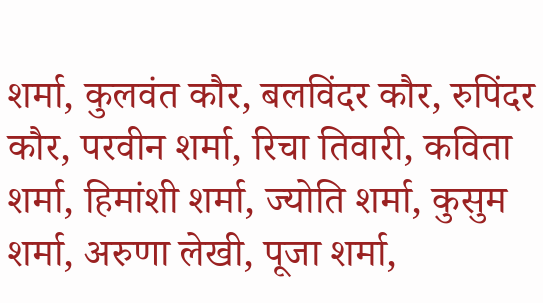शर्मा, कुलवंत कौर, बलविंदर कौर, रुपिंदर कौर, परवीन शर्मा, रिचा तिवारी, कविता शर्मा, हिमांशी शर्मा, ज्योति शर्मा, कुसुम शर्मा, अरुणा लेखी, पूजा शर्मा,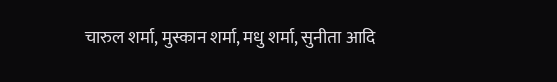चारुल शर्मा, मुस्कान शर्मा, मधु शर्मा, सुनीता आदि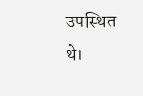उपस्थित थे।